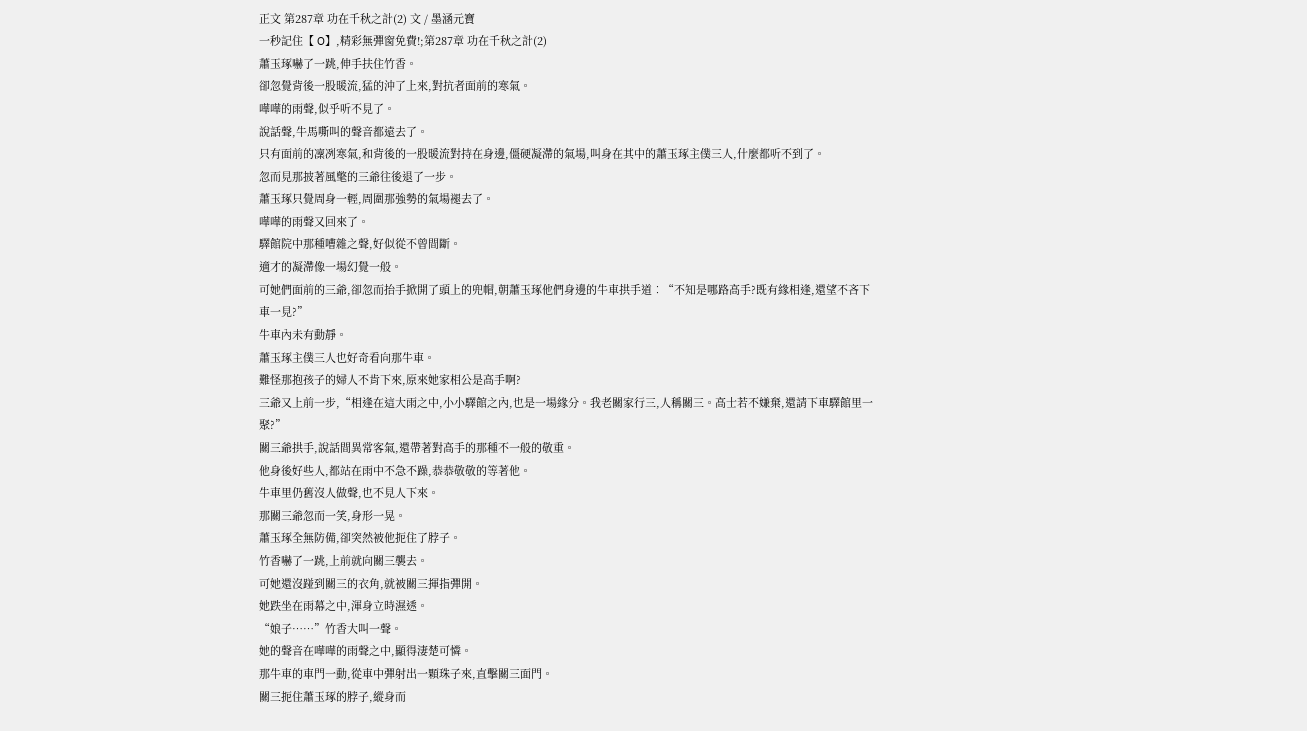正文 第287章 功在千秋之計(2) 文 / 墨涵元寶
一秒記住【 O】,精彩無彈窗免費!;第287章 功在千秋之計(2)
蕭玉琢嚇了一跳,伸手扶住竹香。
卻忽覺背後一股暖流,猛的沖了上來,對抗者面前的寒氣。
嘩嘩的雨聲,似乎听不見了。
說話聲,牛馬嘶叫的聲音都遠去了。
只有面前的凜冽寒氣,和背後的一股暖流對持在身邊,僵硬凝滯的氣場,叫身在其中的蕭玉琢主僕三人,什麼都听不到了。
忽而見那披著風氅的三爺往後退了一步。
蕭玉琢只覺周身一輕,周圍那強勢的氣場褪去了。
嘩嘩的雨聲又回來了。
驛館院中那種嘈雜之聲,好似從不曾間斷。
適才的凝滯像一場幻覺一般。
可她們面前的三爺,卻忽而抬手掀開了頭上的兜帽,朝蕭玉琢他們身邊的牛車拱手道︰“不知是哪路高手?既有緣相逢,還望不吝下車一見?”
牛車內未有動靜。
蕭玉琢主僕三人也好奇看向那牛車。
難怪那抱孩子的婦人不肯下來,原來她家相公是高手啊?
三爺又上前一步,“相逢在這大雨之中,小小驛館之內,也是一場緣分。我老關家行三,人稱關三。高士若不嫌棄,還請下車驛館里一聚?”
關三爺拱手,說話間異常客氣,還帶著對高手的那種不一般的敬重。
他身後好些人,都站在雨中不急不躁,恭恭敬敬的等著他。
牛車里仍舊沒人做聲,也不見人下來。
那關三爺忽而一笑,身形一晃。
蕭玉琢全無防備,卻突然被他扼住了脖子。
竹香嚇了一跳,上前就向關三襲去。
可她還沒踫到關三的衣角,就被關三揮指彈開。
她跌坐在雨幕之中,渾身立時濕透。
“娘子……”竹香大叫一聲。
她的聲音在嘩嘩的雨聲之中,顯得淒楚可憐。
那牛車的車門一動,從車中彈射出一顆珠子來,直擊關三面門。
關三扼住蕭玉琢的脖子,縱身而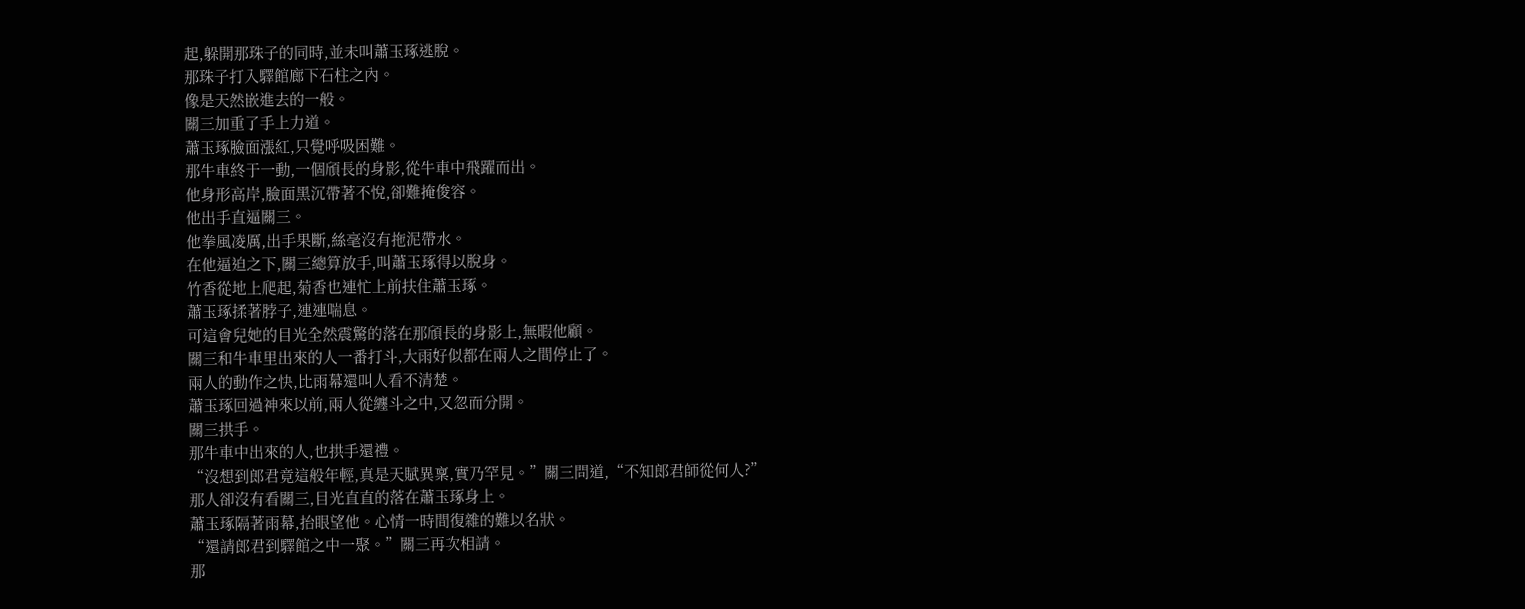起,躲開那珠子的同時,並未叫蕭玉琢逃脫。
那珠子打入驛館廊下石柱之內。
像是天然嵌進去的一般。
關三加重了手上力道。
蕭玉琢臉面漲紅,只覺呼吸困難。
那牛車終于一動,一個頎長的身影,從牛車中飛躍而出。
他身形高岸,臉面黑沉帶著不悅,卻難掩俊容。
他出手直逼關三。
他拳風凌厲,出手果斷,絲毫沒有拖泥帶水。
在他逼迫之下,關三總算放手,叫蕭玉琢得以脫身。
竹香從地上爬起,菊香也連忙上前扶住蕭玉琢。
蕭玉琢揉著脖子,連連喘息。
可這會兒她的目光全然震驚的落在那頎長的身影上,無暇他顧。
關三和牛車里出來的人一番打斗,大雨好似都在兩人之間停止了。
兩人的動作之快,比雨幕還叫人看不清楚。
蕭玉琢回過神來以前,兩人從纏斗之中,又忽而分開。
關三拱手。
那牛車中出來的人,也拱手還禮。
“沒想到郎君竟這般年輕,真是天賦異稟,實乃罕見。”關三問道,“不知郎君師從何人?”
那人卻沒有看關三,目光直直的落在蕭玉琢身上。
蕭玉琢隔著雨幕,抬眼望他。心情一時間復雜的難以名狀。
“還請郎君到驛館之中一聚。”關三再次相請。
那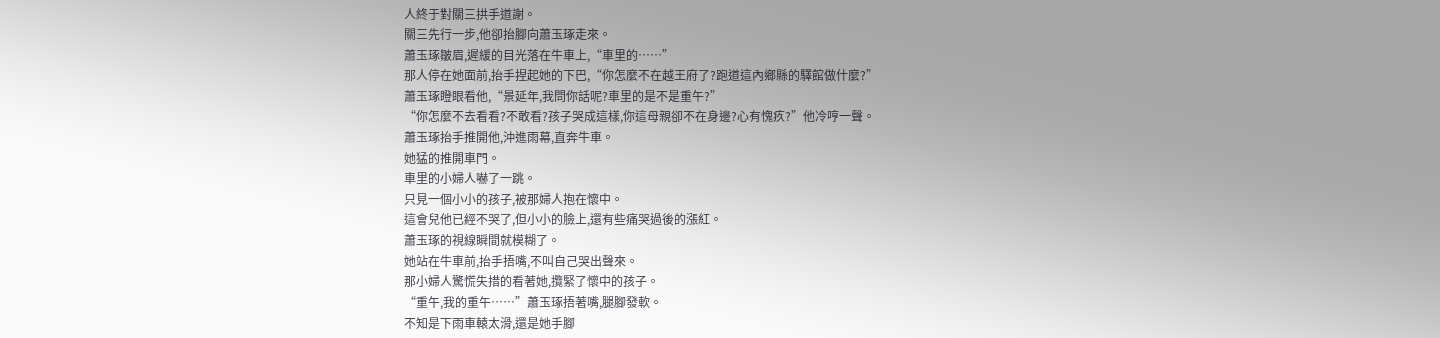人終于對關三拱手道謝。
關三先行一步,他卻抬腳向蕭玉琢走來。
蕭玉琢皺眉,遲緩的目光落在牛車上,“車里的……”
那人停在她面前,抬手捏起她的下巴,“你怎麼不在越王府了?跑道這內鄉縣的驛館做什麼?”
蕭玉琢瞪眼看他,“景延年,我問你話呢?車里的是不是重午?”
“你怎麼不去看看?不敢看?孩子哭成這樣,你這母親卻不在身邊?心有愧疚?”他冷哼一聲。
蕭玉琢抬手推開他,沖進雨幕,直奔牛車。
她猛的推開車門。
車里的小婦人嚇了一跳。
只見一個小小的孩子,被那婦人抱在懷中。
這會兒他已經不哭了,但小小的臉上,還有些痛哭過後的漲紅。
蕭玉琢的視線瞬間就模糊了。
她站在牛車前,抬手捂嘴,不叫自己哭出聲來。
那小婦人驚慌失措的看著她,攬緊了懷中的孩子。
“重午,我的重午……”蕭玉琢捂著嘴,腿腳發軟。
不知是下雨車轅太滑,還是她手腳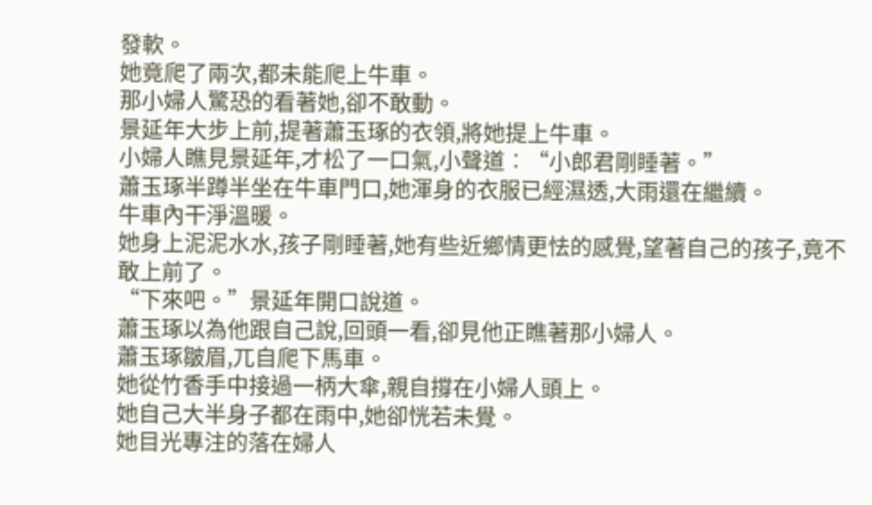發軟。
她竟爬了兩次,都未能爬上牛車。
那小婦人驚恐的看著她,卻不敢動。
景延年大步上前,提著蕭玉琢的衣領,將她提上牛車。
小婦人瞧見景延年,才松了一口氣,小聲道︰“小郎君剛睡著。”
蕭玉琢半蹲半坐在牛車門口,她渾身的衣服已經濕透,大雨還在繼續。
牛車內干淨溫暖。
她身上泥泥水水,孩子剛睡著,她有些近鄉情更怯的感覺,望著自己的孩子,竟不敢上前了。
“下來吧。”景延年開口說道。
蕭玉琢以為他跟自己說,回頭一看,卻見他正瞧著那小婦人。
蕭玉琢皺眉,兀自爬下馬車。
她從竹香手中接過一柄大傘,親自撐在小婦人頭上。
她自己大半身子都在雨中,她卻恍若未覺。
她目光專注的落在婦人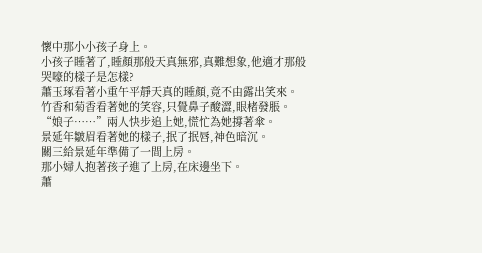懷中那小小孩子身上。
小孩子睡著了,睡顏那般天真無邪,真難想象,他適才那般哭嚎的樣子是怎樣?
蕭玉琢看著小重午平靜天真的睡顏,竟不由露出笑來。
竹香和菊香看著她的笑容,只覺鼻子酸澀,眼楮發脹。
“娘子……”兩人快步追上她,慌忙為她撐著傘。
景延年皺眉看著她的樣子,抿了抿唇,神色暗沉。
關三給景延年準備了一間上房。
那小婦人抱著孩子進了上房,在床邊坐下。
蕭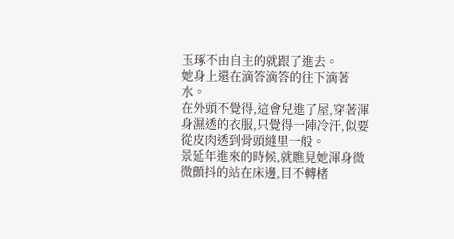玉琢不由自主的就跟了進去。
她身上還在滴答滴答的往下滴著水。
在外頭不覺得,這會兒進了屋,穿著渾身濕透的衣服,只覺得一陣冷汗,似要從皮肉透到骨頭縫里一般。
景延年進來的時候,就瞧見她渾身微微顫抖的站在床邊,目不轉楮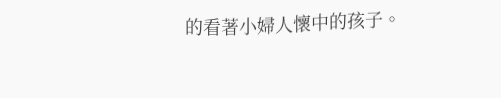的看著小婦人懷中的孩子。